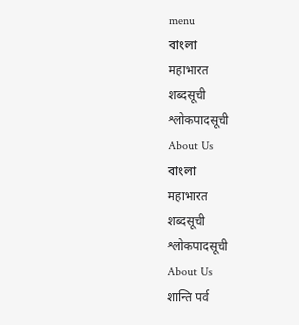menu
বাংলা
महाभारत
शब्दसूची
श्लोकपादसूची
About Us
বাংলা
महाभारत
शब्दसूची
श्लोकपादसूची
About Us
शान्ति पर्व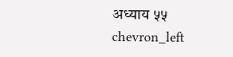अध्याय ५५
chevron_left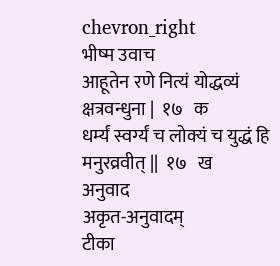chevron_right
भीष्म उवाच
आहूतेन रणे नित्यं योद्धव्यं क्षत्रवन्धुना |  १७   क
धर्म्यं स्वर्ग्यं च लोक्यं च युद्धं हि मनुरव्रवीत् ||  १७   ख
अनुवाद
अकृत-अनुवादम्
टीका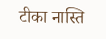टीका नास्ति